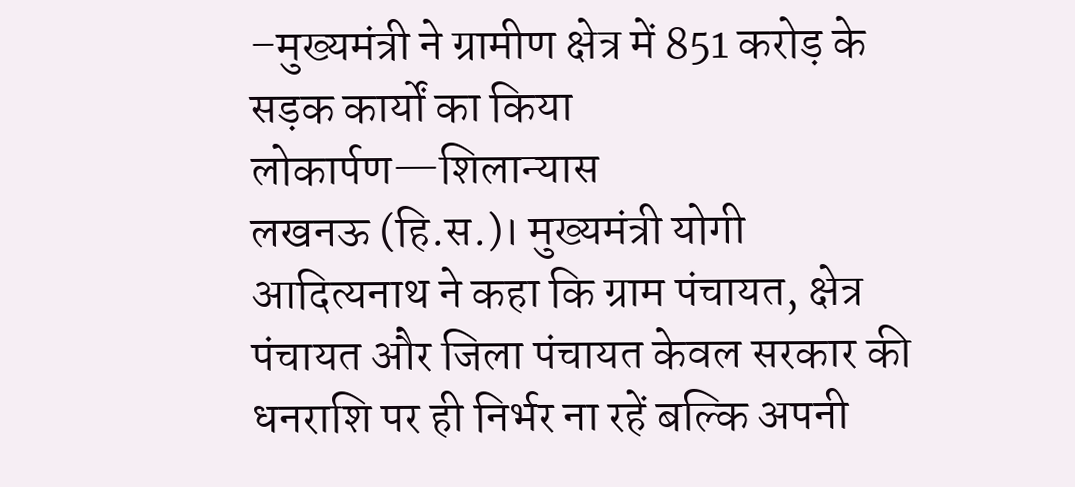–मुख्यमंत्री ने ग्रामीण क्षेत्र में 851 करोड़ के सड़क कार्यों का किया लोकार्पण—शिलान्यास
लखनऊ (हि.स.)। मुख्यमंत्री योगी आदित्यनाथ ने कहा कि ग्राम पंचायत, क्षेत्र पंचायत और जिला पंचायत केवल सरकार की धनराशि पर ही निर्भर ना रहें बल्कि अपनी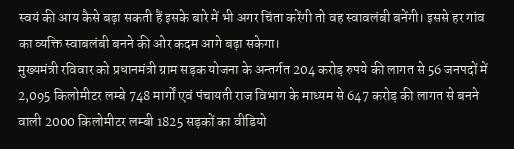स्वयं की आय कैसे बढ़ा सकती हैं इसके बारे में भी अगर चिंता करेंगी तो वह स्वावलंबी बनेंगी। इससे हर गांव का व्यक्ति स्वाबलंबी बनने की ओर कदम आगे बढ़ा सकेगा।
मुख्यमंत्री रविवार को प्रधानमंत्री ग्राम सड़क योजना के अन्तर्गत 204 करोड़ रुपये की लागत से 56 जनपदों में 2,095 किलोमीटर लम्बे 748 मार्गों एवं पंचायती राज विभाग के माध्यम से 647 करोड़ की लागत से बनने वाली 2000 किलोमीटर लम्बी 1825 सड़कों का वीडियो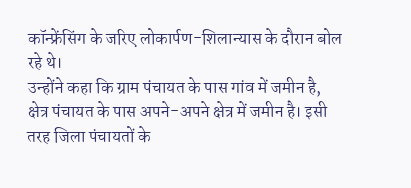कॉन्फ्रेंसिंग के जरिए लोकार्पण-शिलान्यास के दौरान बोल रहे थे।
उन्होंने कहा कि ग्राम पंचायत के पास गांव में जमीन है, क्षेत्र पंचायत के पास अपने-अपने क्षेत्र में जमीन है। इसी तरह जिला पंचायतों के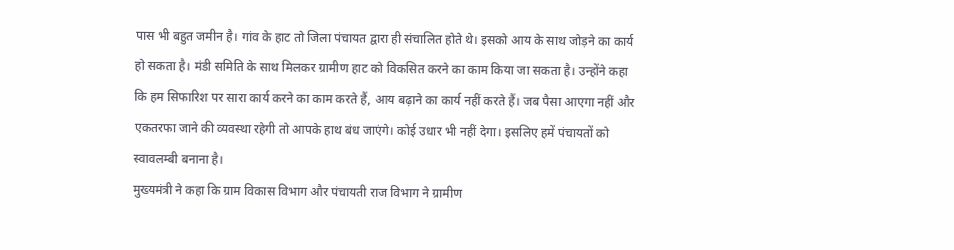पास भी बहुत जमीन है। गांव के हाट तो जिला पंचायत द्वारा ही संचालित होते थे। इसको आय के साथ जोड़ने का कार्य हो सकता है। मंडी समिति के साथ मिलकर ग्रामीण हाट को विकसित करने का काम किया जा सकता है। उन्होंने कहा कि हम सिफारिश पर सारा कार्य करने का काम करते हैं, आय बढ़ाने का कार्य नहीं करते हैं। जब पैसा आएगा नहीं और एकतरफा जाने की व्यवस्था रहेगी तो आपके हाथ बंध जाएंगे। कोई उधार भी नहीं देगा। इसलिए हमें पंचायतों को स्वावलम्बी बनाना है।
मुख्यमंत्री ने कहा कि ग्राम विकास विभाग और पंचायती राज विभाग ने ग्रामीण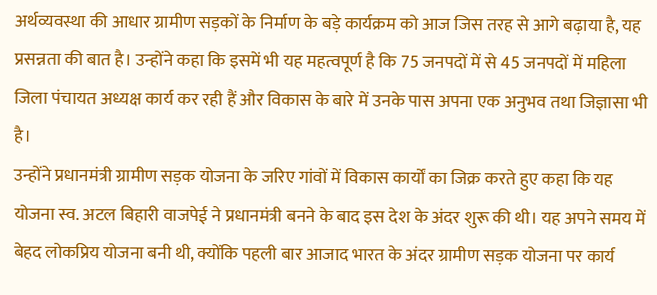अर्थव्यवस्था की आधार ग्रामीण सड़कों के निर्माण के बड़े कार्यक्रम को आज जिस तरह से आगे बढ़ाया है, यह प्रसन्नता की बात है। उन्होंने कहा कि इसमें भी यह महत्वपूर्ण है कि 75 जनपदों में से 45 जनपदों में महिला जिला पंचायत अध्यक्ष कार्य कर रही हैं और विकास के बारे में उनके पास अपना एक अनुभव तथा जिज्ञासा भी है।
उन्होंने प्रधानमंत्री ग्रामीण सड़क योजना के जरिए गांवों में विकास कार्यों का जिक्र करते हुए कहा कि यह योजना स्व. अटल बिहारी वाजपेई ने प्रधानमंत्री बनने के बाद इस देश के अंदर शुरू की थी। यह अपने समय में बेहद लोकप्रिय योजना बनी थी, क्योंकि पहली बार आजाद भारत के अंदर ग्रामीण सड़क योजना पर कार्य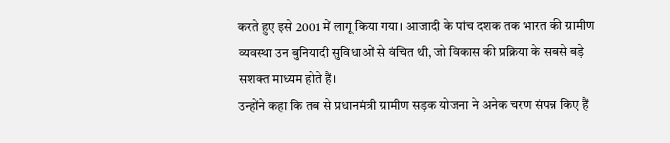करते हुए इसे 2001 में लागू किया गया। आजादी के पांच दशक तक भारत की ग्रामीण व्यवस्था उन बुनियादी सुविधाओं से वंचित थी, जो विकास की प्रक्रिया के सबसे बड़े सशक्त माध्यम होते हैं।
उन्होंने कहा कि तब से प्रधानमंत्री ग्रामीण सड़क योजना ने अनेक चरण संपन्न किए हैं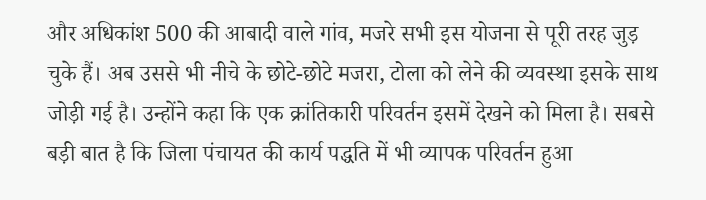और अधिकांश 500 की आबादी वाले गांव, मजरे सभी इस योजना से पूरी तरह जुड़ चुके हैं। अब उससे भी नीचे के छोटे-छोटे मजरा, टोला को लेने की व्यवस्था इसके साथ जोड़ी गई है। उन्होंने कहा कि एक क्रांतिकारी परिवर्तन इसमें देखने को मिला है। सबसे बड़ी बात है कि जिला पंचायत की कार्य पद्धति में भी व्यापक परिवर्तन हुआ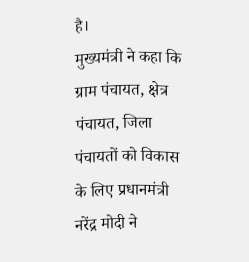है।
मुख्यमंत्री ने कहा कि ग्राम पंचायत, क्षेत्र पंचायत, जिला पंचायतों को विकास के लिए प्रधानमंत्री नरेंद्र मोदी ने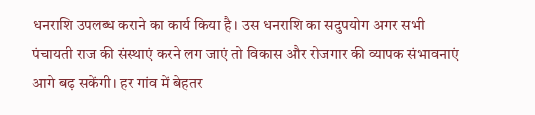धनराशि उपलब्ध कराने का कार्य किया है। उस धनराशि का सदुपयोग अगर सभी पंचायती राज की संस्थाएं करने लग जाएं तो विकास और रोजगार की व्यापक संभावनाएं आगे बढ़ सकेंगी। हर गांव में बेहतर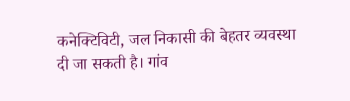कनेक्टिविटी, जल निकासी की बेहतर व्यवस्था दी जा सकती है। गांव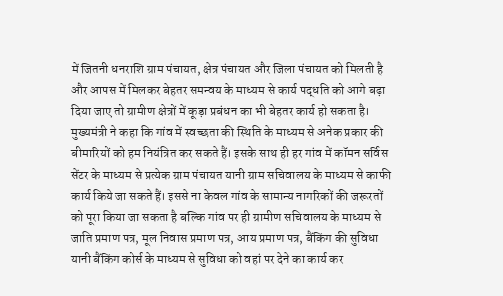में जितनी धनराशि ग्राम पंचायत, क्षेत्र पंचायत और जिला पंचायत को मिलती है और आपस में मिलकर बेहतर समन्वय के माध्यम से कार्य पद्धति को आगे बढ़ा दिया जाए तो ग्रामीण क्षेत्रों में कूड़ा प्रबंधन का भी बेहतर कार्य हो सकता है।
मुख्यमंत्री ने कहा कि गांव में स्वच्छता की स्थिति के माध्यम से अनेक प्रकार की बीमारियों को हम नियंत्रित कर सकते हैं। इसके साथ ही हर गांव में कॉमन सर्विस सेंटर के माध्यम से प्रत्येक ग्राम पंचायत यानी ग्राम सचिवालय के माध्यम से काफी कार्य किये जा सकते हैं। इससे ना केवल गांव के सामान्य नागरिकों की जरूरतों को पूरा किया जा सकता है बल्कि गांव पर ही ग्रामीण सचिवालय के माध्यम से जाति प्रमाण पत्र, मूल निवास प्रमाण पत्र, आय प्रमाण पत्र, बैंकिंग की सुविधा यानी बैंकिंग कोर्स के माध्यम से सुविधा को वहां पर देने का कार्य कर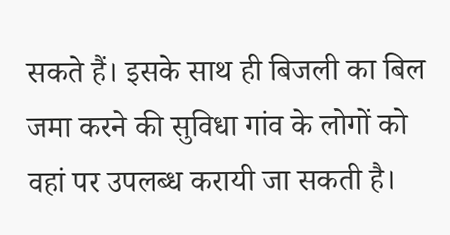सकते हैं। इसके साथ ही बिजली का बिल जमा करने की सुविधा गांव के लोगों को वहां पर उपलब्ध करायी जा सकती है।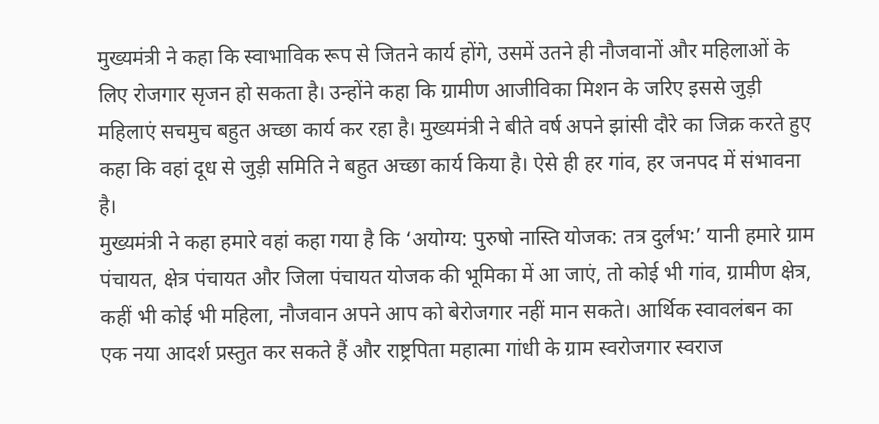मुख्यमंत्री ने कहा कि स्वाभाविक रूप से जितने कार्य होंगे, उसमें उतने ही नौजवानों और महिलाओं के लिए रोजगार सृजन हो सकता है। उन्होंने कहा कि ग्रामीण आजीविका मिशन के जरिए इससे जुड़ी महिलाएं सचमुच बहुत अच्छा कार्य कर रहा है। मुख्यमंत्री ने बीते वर्ष अपने झांसी दौरे का जिक्र करते हुए कहा कि वहां दूध से जुड़ी समिति ने बहुत अच्छा कार्य किया है। ऐसे ही हर गांव, हर जनपद में संभावना है।
मुख्यमंत्री ने कहा हमारे वहां कहा गया है कि ‘अयोग्य: पुरुषो नास्ति योजक: तत्र दुर्लभ:’ यानी हमारे ग्राम पंचायत, क्षेत्र पंचायत और जिला पंचायत योजक की भूमिका में आ जाएं, तो कोई भी गांव, ग्रामीण क्षेत्र, कहीं भी कोई भी महिला, नौजवान अपने आप को बेरोजगार नहीं मान सकते। आर्थिक स्वावलंबन का एक नया आदर्श प्रस्तुत कर सकते हैं और राष्ट्रपिता महात्मा गांधी के ग्राम स्वरोजगार स्वराज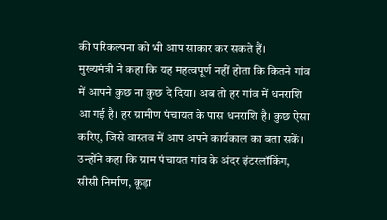की परिकल्पना को भी आप साकार कर सकते हैं।
मुख्यमंत्री ने कहा कि यह महत्वपूर्ण नहीं होता कि कितने गांव में आपने कुछ ना कुछ दे दिया। अब तो हर गांव में धनराशि आ गई है। हर ग्रामीण पंचायत के पास धनराशि है। कुछ ऐसा करिए, जिसे वास्तव में आप अपने कार्यकाल का बता सकें। उन्होंने कहा कि ग्राम पंचायत गांव के अंदर इंटरलॉकिंग, सीसी निर्माण, कूड़ा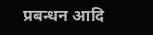प्रबन्धन आदि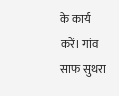के कार्य करें। गांव साफ सुथरा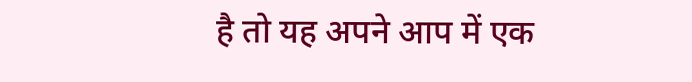है तो यह अपने आप में एक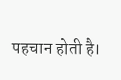पहचान होती है।